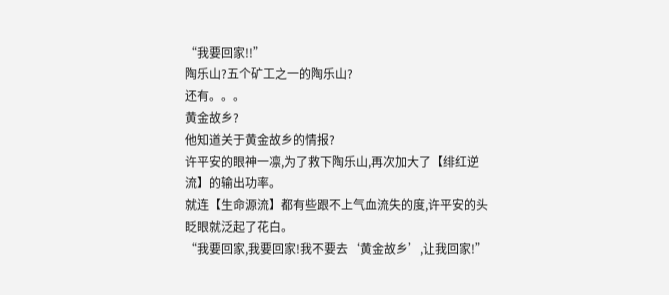“我要回家!!”
陶乐山?五个矿工之一的陶乐山?
还有。。。
黄金故乡?
他知道关于黄金故乡的情报?
许平安的眼神一凛,为了救下陶乐山,再次加大了【绯红逆流】的输出功率。
就连【生命源流】都有些跟不上气血流失的度,许平安的头眨眼就泛起了花白。
“我要回家,我要回家!我不要去‘黄金故乡’,让我回家!”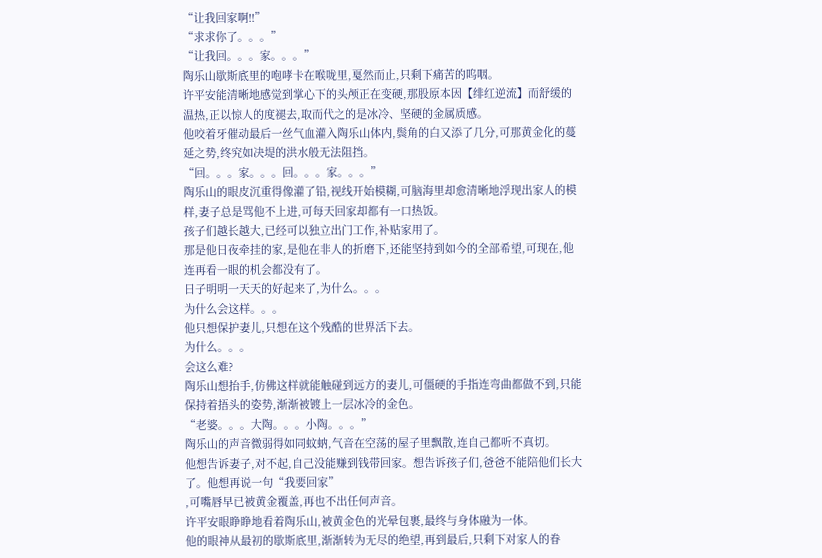“让我回家啊!!”
“求求你了。。。”
“让我回。。。家。。。”
陶乐山歇斯底里的咆哮卡在喉咙里,戛然而止,只剩下痛苦的呜咽。
许平安能清晰地感觉到掌心下的头颅正在变硬,那股原本因【绯红逆流】而舒缓的温热,正以惊人的度褪去,取而代之的是冰冷、坚硬的金属质感。
他咬着牙催动最后一丝气血灌入陶乐山体内,鬓角的白又添了几分,可那黄金化的蔓延之势,终究如决堤的洪水般无法阻挡。
“回。。。家。。。回。。。家。。。”
陶乐山的眼皮沉重得像灌了铅,视线开始模糊,可脑海里却愈清晰地浮现出家人的模样,妻子总是骂他不上进,可每天回家却都有一口热饭。
孩子们越长越大,已经可以独立出门工作,补贴家用了。
那是他日夜牵挂的家,是他在非人的折磨下,还能坚持到如今的全部希望,可现在,他连再看一眼的机会都没有了。
日子明明一天天的好起来了,为什么。。。
为什么会这样。。。
他只想保护妻儿,只想在这个残酷的世界活下去。
为什么。。。
会这么难?
陶乐山想抬手,仿佛这样就能触碰到远方的妻儿,可僵硬的手指连弯曲都做不到,只能保持着捂头的姿势,渐渐被镀上一层冰冷的金色。
“老婆。。。大陶。。。小陶。。。”
陶乐山的声音微弱得如同蚊蚋,气音在空荡的屋子里飘散,连自己都听不真切。
他想告诉妻子,对不起,自己没能赚到钱带回家。想告诉孩子们,爸爸不能陪他们长大了。他想再说一句“我要回家”
,可嘴唇早已被黄金覆盖,再也不出任何声音。
许平安眼睁睁地看着陶乐山,被黄金色的光晕包裹,最终与身体融为一体。
他的眼神从最初的歇斯底里,渐渐转为无尽的绝望,再到最后,只剩下对家人的眷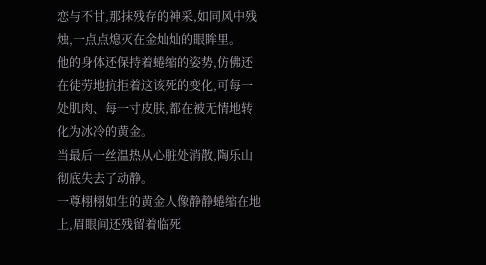恋与不甘,那抹残存的神采,如同风中残烛,一点点熄灭在金灿灿的眼眸里。
他的身体还保持着蜷缩的姿势,仿佛还在徒劳地抗拒着这该死的变化,可每一处肌肉、每一寸皮肤,都在被无情地转化为冰冷的黄金。
当最后一丝温热从心脏处消散,陶乐山彻底失去了动静。
一尊栩栩如生的黄金人像静静蜷缩在地上,眉眼间还残留着临死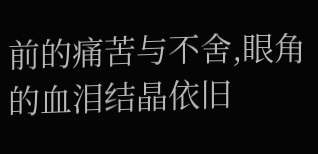前的痛苦与不舍,眼角的血泪结晶依旧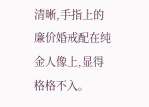清晰,手指上的廉价婚戒配在纯金人像上,显得格格不入。